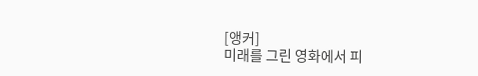[앵커]
미래를 그린 영화에서 피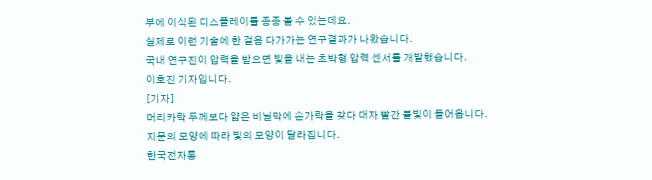부에 이식된 디스플레이를 종종 볼 수 있는데요.
실제로 이런 기술에 한 걸음 다가가는 연구결과가 나왔습니다.
국내 연구진이 압력을 받으면 빛을 내는 초박형 압력 센서를 개발했습니다.
이호진 기자입니다.
[기자]
머리카락 두께보다 얇은 비닐막에 손가락을 갖다 대자 빨간 불빛이 들어옵니다.
지문의 모양에 따라 빛의 모양이 달라집니다.
한국전자통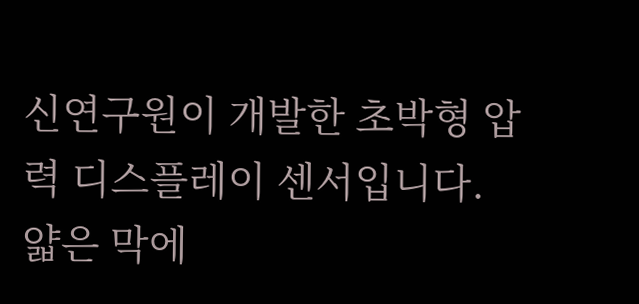신연구원이 개발한 초박형 압력 디스플레이 센서입니다.
얇은 막에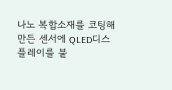나노 복합소재를 코팅해 만든 센서에 QLED디스플레이를 붙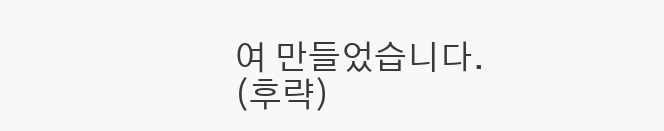여 만들었습니다.
(후략)